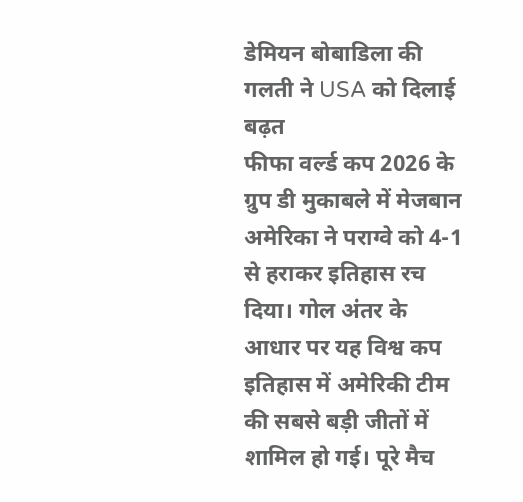डेमियन बोबाडिला की गलती ने USA को दिलाई बढ़त
फीफा वर्ल्ड कप 2026 के ग्रुप डी मुकाबले में मेजबान अमेरिका ने पराग्वे को 4-1 से हराकर इतिहास रच दिया। गोल अंतर के आधार पर यह विश्व कप इतिहास में अमेरिकी टीम की सबसे बड़ी जीतों में शामिल हो गई। पूरे मैच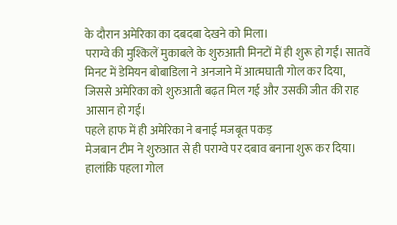के दौरान अमेरिका का दबदबा देखने को मिला।
पराग्वे की मुश्किलें मुकाबले के शुरुआती मिनटों में ही शुरू हो गईं। सातवें मिनट में डेमियन बोबाडिला ने अनजाने में आत्मघाती गोल कर दिया, जिससे अमेरिका को शुरुआती बढ़त मिल गई और उसकी जीत की राह आसान हो गई।
पहले हाफ में ही अमेरिका ने बनाई मजबूत पकड़
मेजबान टीम ने शुरुआत से ही पराग्वे पर दबाव बनाना शुरू कर दिया। हालांकि पहला गोल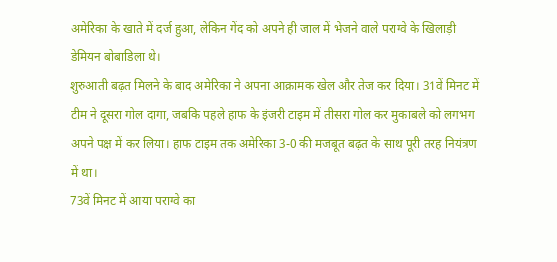अमेरिका के खाते में दर्ज हुआ, लेकिन गेंद को अपने ही जाल में भेजने वाले पराग्वे के खिलाड़ी डेमियन बोबाडिला थे।
शुरुआती बढ़त मिलने के बाद अमेरिका ने अपना आक्रामक खेल और तेज कर दिया। 31वें मिनट में टीम ने दूसरा गोल दागा, जबकि पहले हाफ के इंजरी टाइम में तीसरा गोल कर मुकाबले को लगभग अपने पक्ष में कर लिया। हाफ टाइम तक अमेरिका 3-0 की मजबूत बढ़त के साथ पूरी तरह नियंत्रण में था।
73वें मिनट में आया पराग्वे का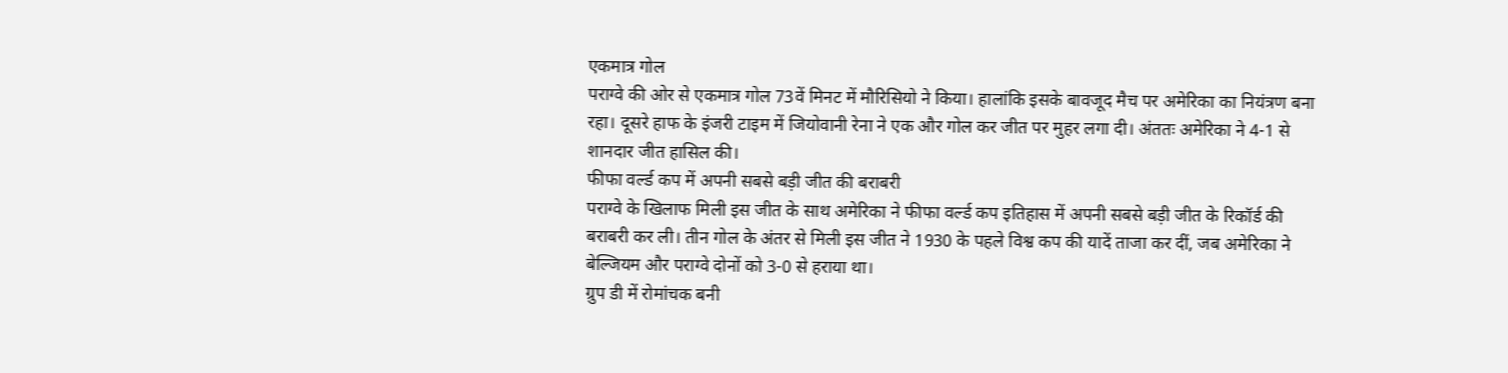एकमात्र गोल
पराग्वे की ओर से एकमात्र गोल 73वें मिनट में मौरिसियो ने किया। हालांकि इसके बावजूद मैच पर अमेरिका का नियंत्रण बना रहा। दूसरे हाफ के इंजरी टाइम में जियोवानी रेना ने एक और गोल कर जीत पर मुहर लगा दी। अंततः अमेरिका ने 4-1 से शानदार जीत हासिल की।
फीफा वर्ल्ड कप में अपनी सबसे बड़ी जीत की बराबरी
पराग्वे के खिलाफ मिली इस जीत के साथ अमेरिका ने फीफा वर्ल्ड कप इतिहास में अपनी सबसे बड़ी जीत के रिकॉर्ड की बराबरी कर ली। तीन गोल के अंतर से मिली इस जीत ने 1930 के पहले विश्व कप की यादें ताजा कर दीं, जब अमेरिका ने बेल्जियम और पराग्वे दोनों को 3-0 से हराया था।
ग्रुप डी में रोमांचक बनी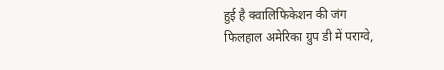हुई है क्वालिफिकेशन की जंग
फिलहाल अमेरिका ग्रुप डी में पराग्वे,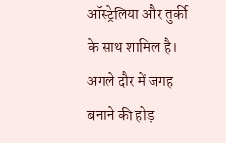ऑस्ट्रेलिया और तुर्की के साथ शामिल है। अगले दौर में जगह बनाने की होड़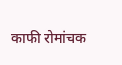काफी रोमांचक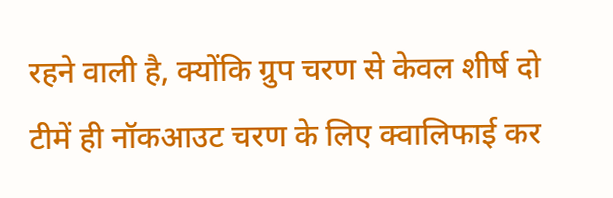रहने वाली है, क्योंकि ग्रुप चरण से केवल शीर्ष दो टीमें ही नॉकआउट चरण के लिए क्वालिफाई कर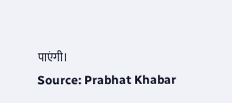पाएंगी।
Source: Prabhat Khabar